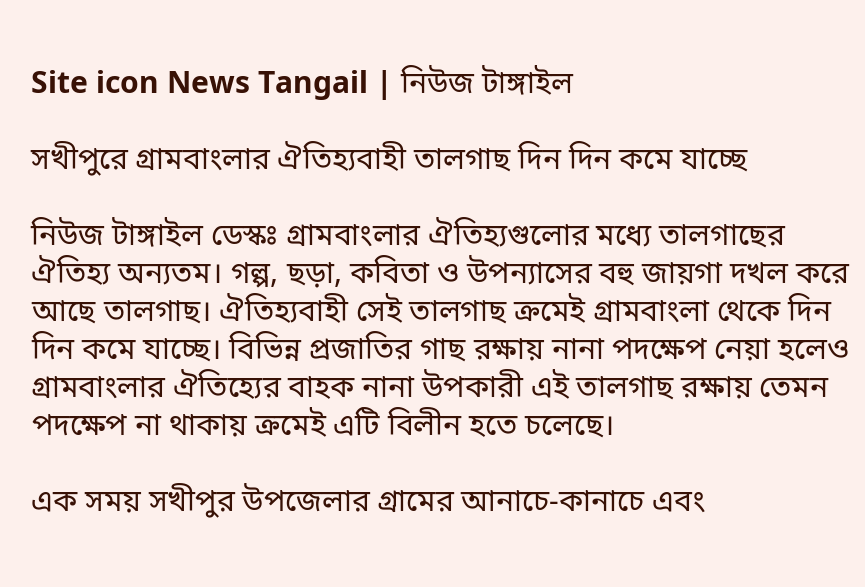Site icon News Tangail | নিউজ টাঙ্গাইল

সখীপুরে গ্রামবাংলার ঐতিহ্যবাহী তালগাছ দিন দিন কমে যাচ্ছে

নিউজ টাঙ্গাইল ডেস্কঃ গ্রামবাংলার ঐতিহ্যগুলোর মধ্যে তালগাছের ঐতিহ্য অন্যতম। গল্প, ছড়া, কবিতা ও উপন্যাসের বহু জায়গা দখল করে আছে তালগাছ। ঐতিহ্যবাহী সেই তালগাছ ক্রমেই গ্রামবাংলা থেকে দিন দিন কমে যাচ্ছে। বিভিন্ন প্রজাতির গাছ রক্ষায় নানা পদক্ষেপ নেয়া হলেও গ্রামবাংলার ঐতিহ্যের বাহক নানা উপকারী এই তালগাছ রক্ষায় তেমন পদক্ষেপ না থাকায় ক্রমেই এটি বিলীন হতে চলেছে।

এক সময় সখীপুর উপজেলার গ্রামের আনাচে-কানাচে এবং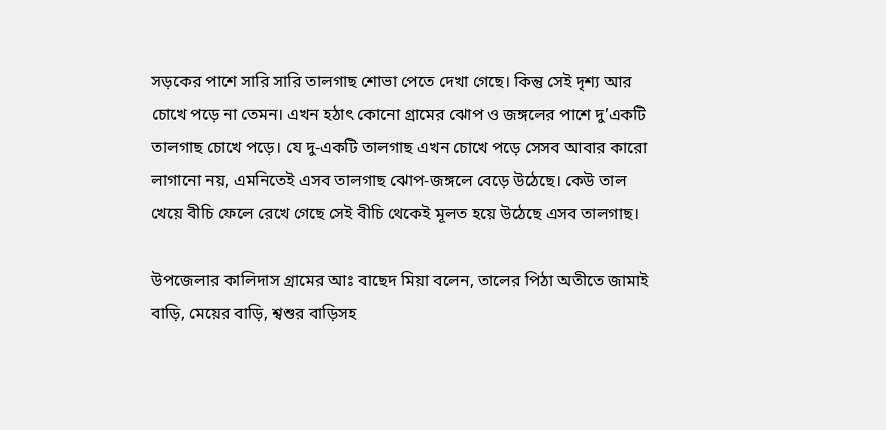সড়কের পাশে সারি সারি তালগাছ শোভা পেতে দেখা গেছে। কিন্তু সেই দৃশ্য আর চোখে পড়ে না তেমন। এখন হঠাৎ কোনো গ্রামের ঝোপ ও জঙ্গলের পাশে দু’একটি তালগাছ চোখে পড়ে। যে দু-একটি তালগাছ এখন চোখে পড়ে সেসব আবার কারো লাগানো নয়, এমনিতেই এসব তালগাছ ঝোপ-জঙ্গলে বেড়ে উঠেছে। কেউ তাল খেয়ে বীচি ফেলে রেখে গেছে সেই বীচি থেকেই মূলত হয়ে উঠেছে এসব তালগাছ।

উপজেলার কালিদাস গ্রামের আঃ বাছেদ মিয়া বলেন, তালের পিঠা অতীতে জামাই বাড়ি, মেয়ের বাড়ি, শ্বশুর বাড়িসহ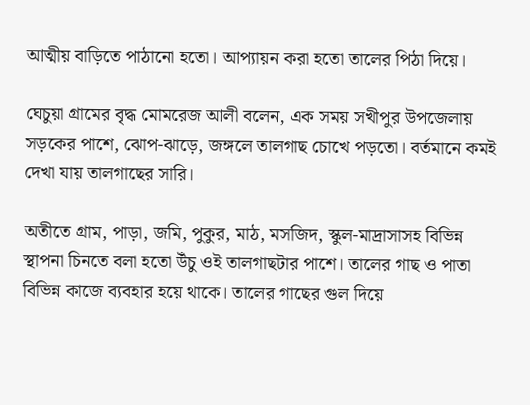আত্মীয় বাড়িতে পাঠানো হতো। আপ্যায়ন করা হতো তালের পিঠা দিয়ে।

ঘেচুয়া গ্রামের বৃদ্ধ মোমরেজ আলী বলেন, এক সময় সখীপুর উপজেলায় সড়কের পাশে, ঝোপ-ঝাড়ে, জঙ্গলে তালগাছ চোখে পড়তো। বর্তমানে কমই দেখা যায় তালগাছের সারি।

অতীতে গ্রাম, পাড়া, জমি, পুকুর, মাঠ, মসজিদ, স্কুল-মাদ্রাসাসহ বিভিন্ন স্থাপনা চিনতে বলা হতো উঁচু ওই তালগাছটার পাশে। তালের গাছ ও পাতা বিভিন্ন কাজে ব্যবহার হয়ে থাকে। তালের গাছের গুল দিয়ে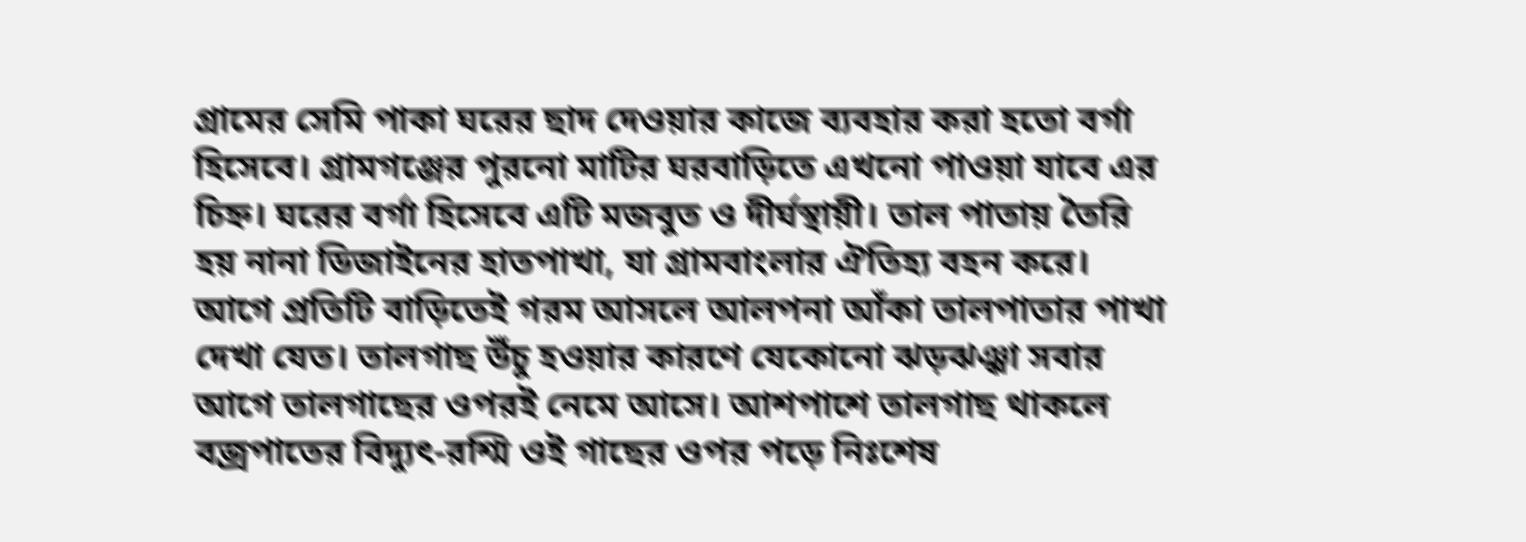গ্রামের সেমি পাকা ঘরের ছাদ দেওয়ার কাজে ব্যবহার করা হতো বর্গা হিসেবে। গ্রামগঞ্জের পুরনো মাটির ঘরবাড়িতে এখনো পাওয়া যাবে এর চিহ্ন। ঘরের বর্গা হিসেবে এটি মজবুত ও দীর্ঘস্থায়ী। তাল পাতায় তৈরি হয় নানা ডিজাইনের হাতপাখা, যা গ্রামবাংলার ঐতিহ্য বহন করে। আগে প্রতিটি বাড়িতেই গরম আসলে আলপনা আঁকা তালপাতার পাখা দেখা যেত। তালগাছ উঁচু হওয়ার কারণে যেকোনো ঝড়ঝঞ্ঝা সবার আগে তালগাছের ওপরই নেমে আসে। আশপাশে তালগাছ থাকলে বজ্রপাতের বিদ্যুৎ-রশ্মি ওই গাছের ওপর পড়ে নিঃশেষ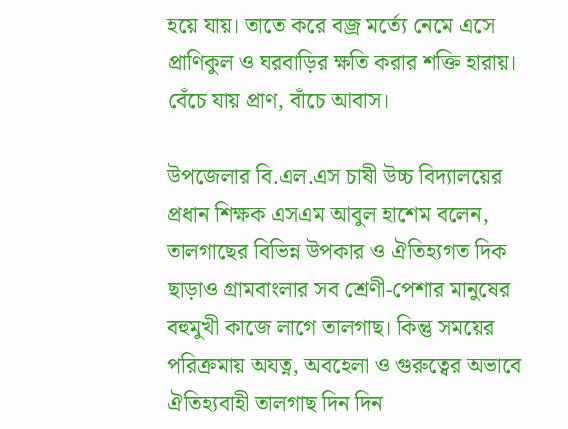হয়ে যায়। তাতে করে বজ্র মর্ত্যে নেমে এসে প্রাণিকুল ও ঘরবাড়ির ক্ষতি করার শক্তি হারায়। বেঁচে যায় প্রাণ, বাঁচে আবাস।

উপজেলার বি.এল.এস চাষী উচ্চ বিদ্যালয়ের প্রধান শিক্ষক এসএম আবুল হাশেম বলেন, তালগাছের বিভিন্ন উপকার ও ঐতিহ্যগত দিক ছাড়াও গ্রামবাংলার সব শ্রেণী-পেশার মানুষের বহুমুখী কাজে লাগে তালগাছ। কিন্তু সময়ের পরিক্রমায় অযত্ন, অবহেলা ও গুরুত্বের অভাবে ঐতিহ্যবাহী তালগাছ দিন দিন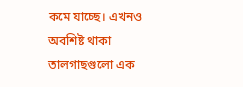কমে যাচ্ছে। এখনও অবশিষ্ট থাকা তালগাছগুলো এক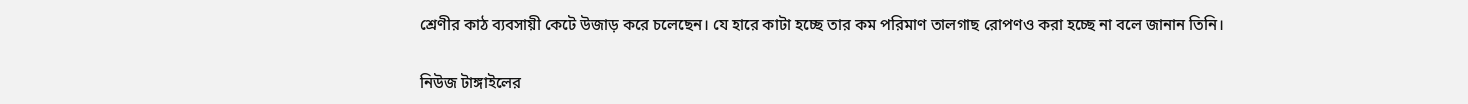শ্রেণীর কাঠ ব্যবসায়ী কেটে উজাড় করে চলেছেন। যে হারে কাটা হচ্ছে তার কম পরিমাণ তালগাছ রোপণও করা হচ্ছে না বলে জানান তিনি।

নিউজ টাঙ্গাইলের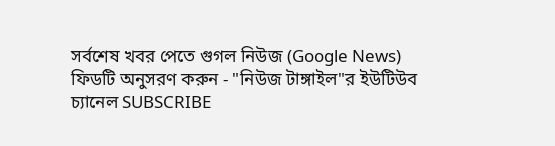সর্বশেষ খবর পেতে গুগল নিউজ (Google News) ফিডটি অনুসরণ করুন - "নিউজ টাঙ্গাইল"র ইউটিউব চ্যানেল SUBSCRIBE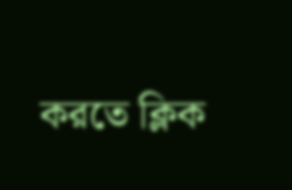করতে ক্লিক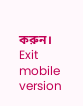করুন।
Exit mobile version